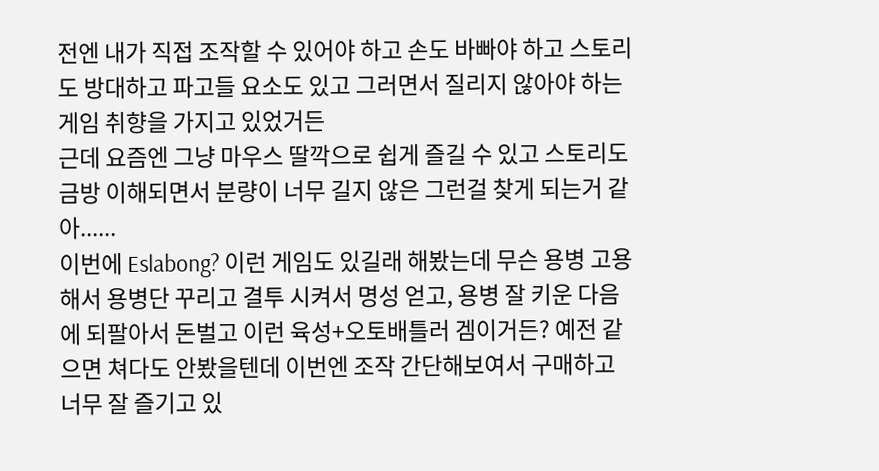전엔 내가 직접 조작할 수 있어야 하고 손도 바빠야 하고 스토리도 방대하고 파고들 요소도 있고 그러면서 질리지 않아야 하는 게임 취향을 가지고 있었거든
근데 요즘엔 그냥 마우스 딸깍으로 쉽게 즐길 수 있고 스토리도 금방 이해되면서 분량이 너무 길지 않은 그런걸 찾게 되는거 같아......
이번에 Eslabong? 이런 게임도 있길래 해봤는데 무슨 용병 고용해서 용병단 꾸리고 결투 시켜서 명성 얻고, 용병 잘 키운 다음에 되팔아서 돈벌고 이런 육성+오토배틀러 겜이거든? 예전 같으면 쳐다도 안봤을텐데 이번엔 조작 간단해보여서 구매하고 너무 잘 즐기고 있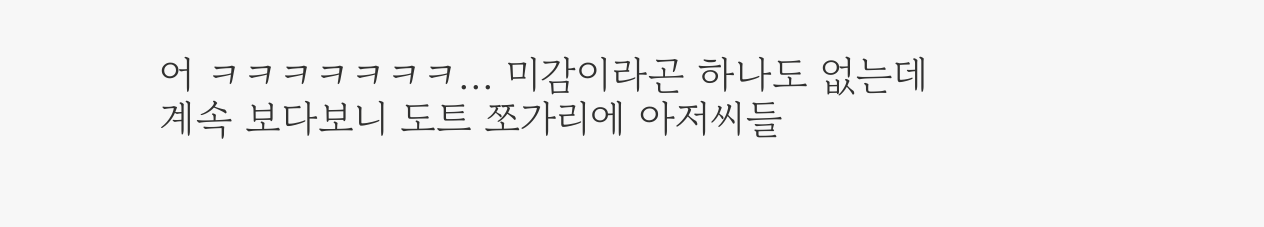어 ㅋㅋㅋㅋㅋㅋㅋ... 미감이라곤 하나도 없는데 계속 보다보니 도트 쪼가리에 아저씨들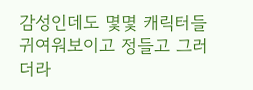감성인데도 몇몇 캐릭터들 귀여워보이고 정들고 그러더라